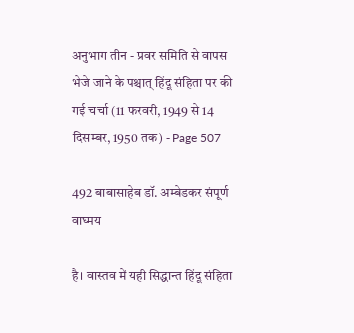अनुभाग तीन - प्रवर समिति से वापस भेजे जाने के पश्चात् हिंदू संहिता पर की गई चर्चा (11 फरवरी, 1949 से 14 दिसम्बर, 1950 तक) - Page 507

492 बाबासाहेब डॉ. अम्बेडकर संपूर्ण वाघ्मय

है। वास्तव में यही सिद्धान्त हिंदू संहिता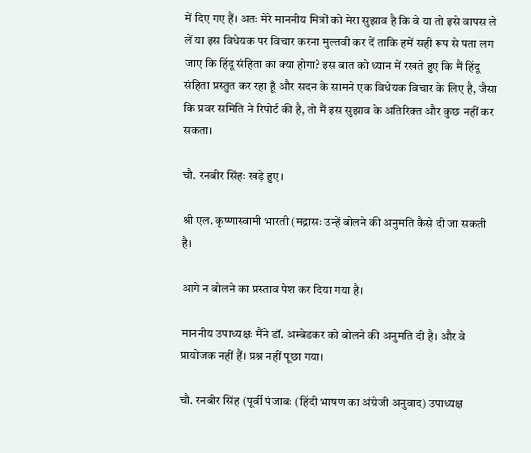में दिए गए हैं। अतः मेरे माननीय मित्रों को मेरा सुझाव है कि वे या तो इसे वापस ले लें या इस विधेयक पर विचार करना मुल्तवी कर दें ताकि हमें सही रूप से पता लग जाए कि हिंदू संहिता का क्या होगा? इस बात को ध्यान में रखते हुए कि मैं हिंदू संहिता प्रस्तुत कर रहा हूँ और सदन के सामने एक विधेयक विचार के लिए है, जैसा कि प्रवर समिति ने रिपोर्ट की है, तो मैं इस सुझाव के अतिरिक्त और कुछ नहीं कर सकता।

चौ. रनबीर सिंहः खड़े हुए।

श्री एल. कृष्णास्वामी भारती (मद्रासः उन्हें बोलने की अनुमति कैसे दी जा सकती है।

आगे न बोलने का प्रस्ताव पेश कर दिया गया है।

माननीय उपाध्यक्षः मैंने डॉ. अम्बेडकर को बोलने की अनुमति दी है। और वे प्रायोजक नहीं हैं। प्रश्न नहीं पूछा गया।

चौ. रनबीर सिंह (पूर्वी पंजाबः (हिंदी भाषण का अंग्रेजी अनुवाद) उपाध्यक्ष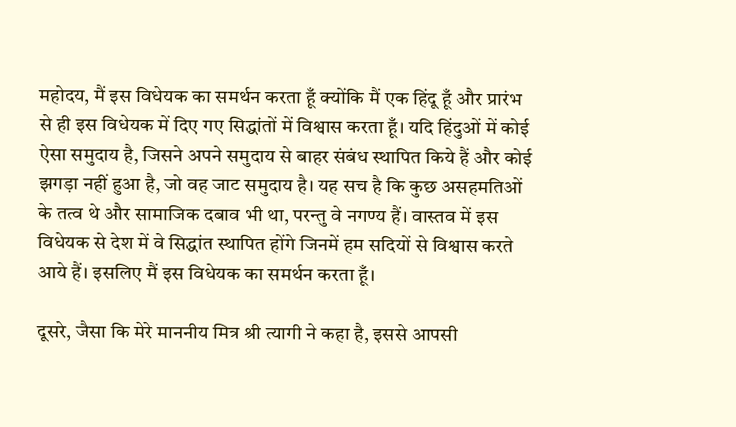महोदय, मैं इस विधेयक का समर्थन करता हूँ क्योंकि मैं एक हिंदू हूँ और प्रारंभ से ही इस विधेयक में दिए गए सिद्धांतों में विश्वास करता हूँ। यदि हिंदुओं में कोई ऐसा समुदाय है, जिसने अपने समुदाय से बाहर संबंध स्थापित किये हैं और कोई झगड़ा नहीं हुआ है, जो वह जाट समुदाय है। यह सच है कि कुछ असहमतिओं के तत्व थे और सामाजिक दबाव भी था, परन्तु वे नगण्य हैं। वास्तव में इस विधेयक से देश में वे सिद्धांत स्थापित होंगे जिनमें हम सदियों से विश्वास करते आये हैं। इसलिए मैं इस विधेयक का समर्थन करता हूँ।

दूसरे, जैसा कि मेरे माननीय मित्र श्री त्यागी ने कहा है, इससे आपसी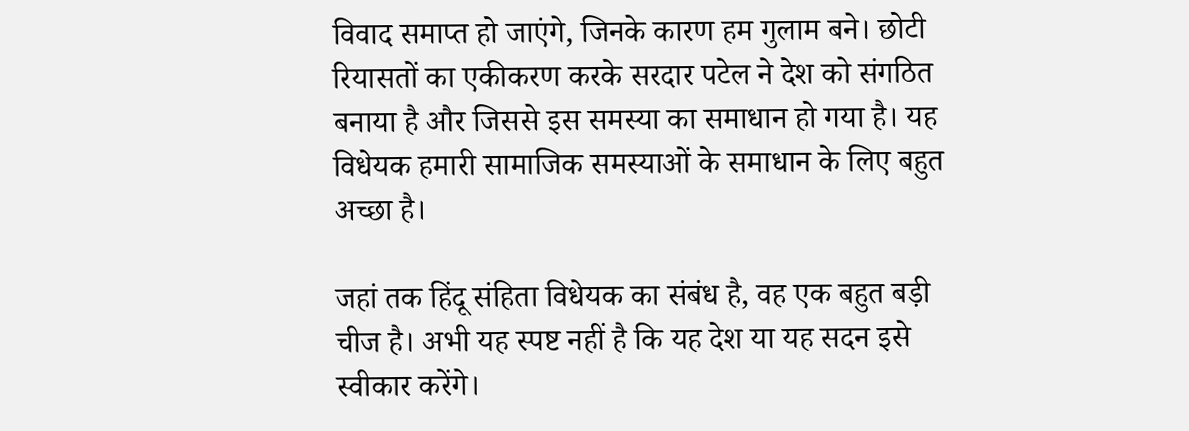विवाद समाप्त हो जाएंगे, जिनके कारण हम गुलाम बने। छोटी रियासतों का एकीकरण करके सरदार पटेल ने देश को संगठित बनाया है और जिससे इस समस्या का समाधान हो गया है। यह विधेयक हमारी सामाजिक समस्याओं के समाधान के लिए बहुत अच्छा है।

जहां तक हिंदू संहिता विधेयक का संबंध है, वह एक बहुत बड़ी चीज है। अभी यह स्पष्ट नहीं है कि यह देश या यह सदन इसे स्वीकार करेंगे।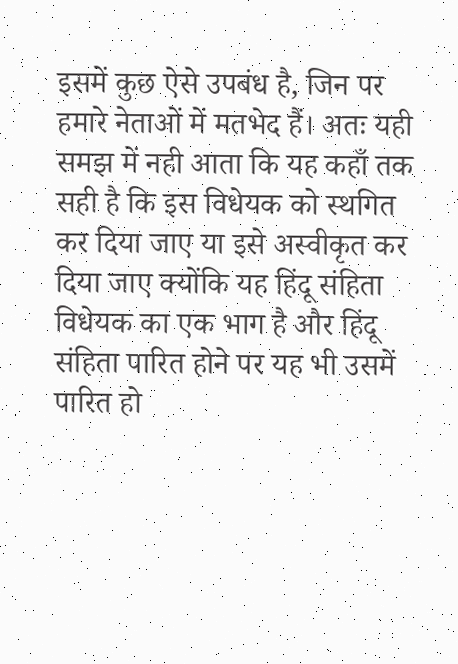इसमें कुछ ऐसे उपबंध है, जिन पर हमारे नेताओं में मतभेद हैं। अतः यही समझ में नही आता कि यह कहाँ तक सही है कि इस विधेयक को स्थगित कर दिया जाए या इसे अस्वीकृत कर दिया जाए क्योंकि यह हिंदू संहिता विधेयक का एक भाग है और हिंदू संहिता पारित होने पर यह भी उसमें पारित हो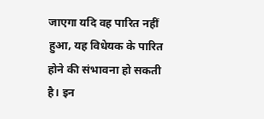जाएगा यदि वह पारित नहीं हुआ, यह विधेयक के पारित होने की संभावना हो सकती है। इन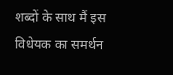शब्दों के साथ मैं इस विधेयक का समर्थन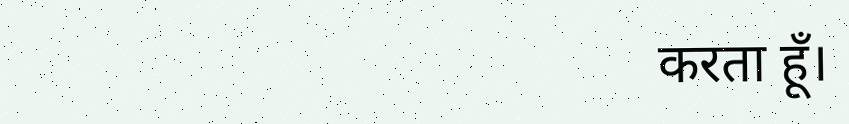करता हूँ।